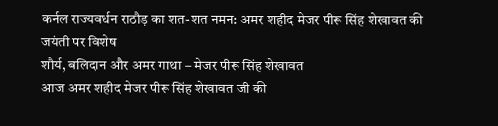कर्नल राज्यवर्धन राठौड़ का शत-शत नमन: अमर शहीद मेजर पीरू सिंह शेखावत की जयंती पर विशेष
शौर्य, बलिदान और अमर गाथा – मेजर पीरू सिंह शेखावत
आज अमर शहीद मेजर पीरू सिंह शेखावत जी की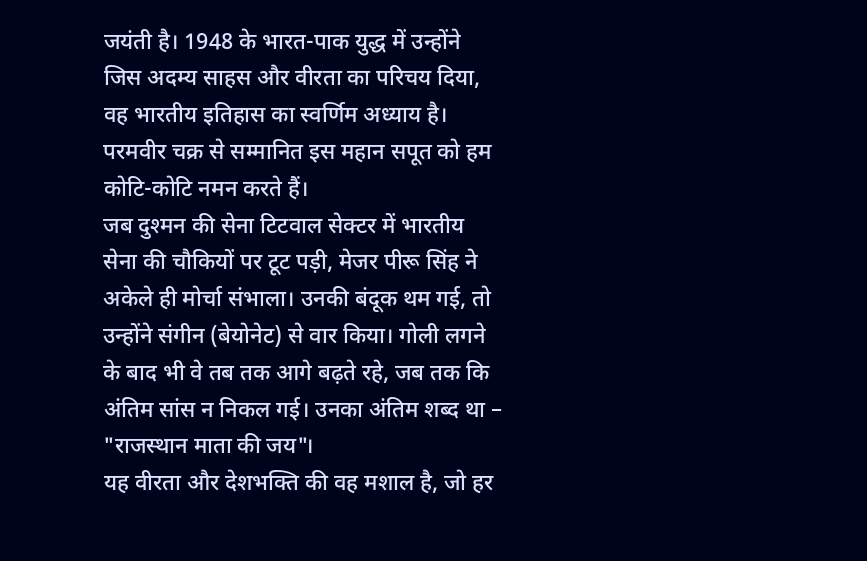जयंती है। 1948 के भारत-पाक युद्ध में उन्होंने जिस अदम्य साहस और वीरता का परिचय दिया, वह भारतीय इतिहास का स्वर्णिम अध्याय है। परमवीर चक्र से सम्मानित इस महान सपूत को हम कोटि-कोटि नमन करते हैं।
जब दुश्मन की सेना टिटवाल सेक्टर में भारतीय सेना की चौकियों पर टूट पड़ी, मेजर पीरू सिंह ने अकेले ही मोर्चा संभाला। उनकी बंदूक थम गई, तो उन्होंने संगीन (बेयोनेट) से वार किया। गोली लगने के बाद भी वे तब तक आगे बढ़ते रहे, जब तक कि अंतिम सांस न निकल गई। उनका अंतिम शब्द था – "राजस्थान माता की जय"।
यह वीरता और देशभक्ति की वह मशाल है, जो हर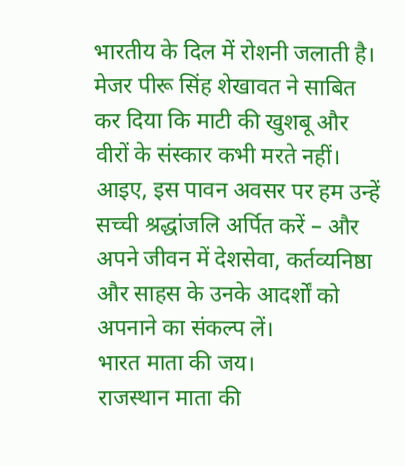भारतीय के दिल में रोशनी जलाती है। मेजर पीरू सिंह शेखावत ने साबित कर दिया कि माटी की खुशबू और वीरों के संस्कार कभी मरते नहीं।
आइए, इस पावन अवसर पर हम उन्हें सच्ची श्रद्धांजलि अर्पित करें – और अपने जीवन में देशसेवा, कर्तव्यनिष्ठा और साहस के उनके आदर्शों को अपनाने का संकल्प लें।
भारत माता की जय।
राजस्थान माता की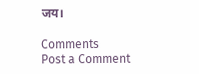जय।

Comments
Post a Comment